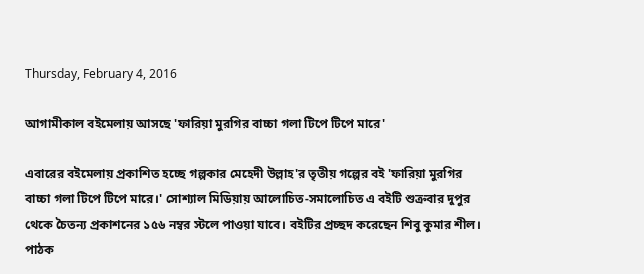Thursday, February 4, 2016

আগামীকাল বইমেলায় আসছে 'ফারিয়া মুরগির বাচ্চা গলা টিপে টিপে মারে'

এবারের বইমেলায় প্রকাশিত হচ্ছে গল্পকার মেহেদী উল্লাহ'র তৃতীয় গল্পের বই 'ফারিয়া মুরগির বাচ্চা গলা টিপে টিপে মারে।' সোশ্যাল মিডিয়ায় আলোচিত-সমালোচিত এ বইটি শুক্রবার দুপুর থেকে চৈতন্য প্রকাশনের ১৫৬ নম্বর স্টলে পাওয়া যাবে। বইটির প্রচ্ছদ করেছেন শিবু কুমার শীল। পাঠক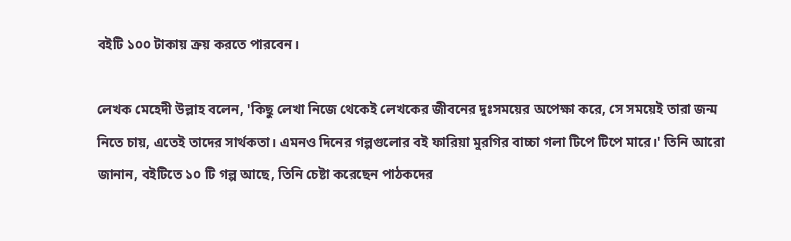বইটি ১০০ টাকায় ক্রয় করতে পারবেন।

লেখক মেহেদী উল্লাহ বলেন, 'কিছু লেখা নিজে থেকেই লেখকের জীবনের দুঃসময়ের অপেক্ষা করে, সে সময়েই তারা জন্ম নিতে চায়, এতেই তাদের সার্থকতা। এমনও দিনের গল্পগুলোর বই ফারিয়া মুরগির বাচ্চা গলা টিপে টিপে মারে।' তিনি আরো জানান, বইটিতে ১০ টি গল্প আছে, তিনি চেষ্টা করেছেন পাঠকদের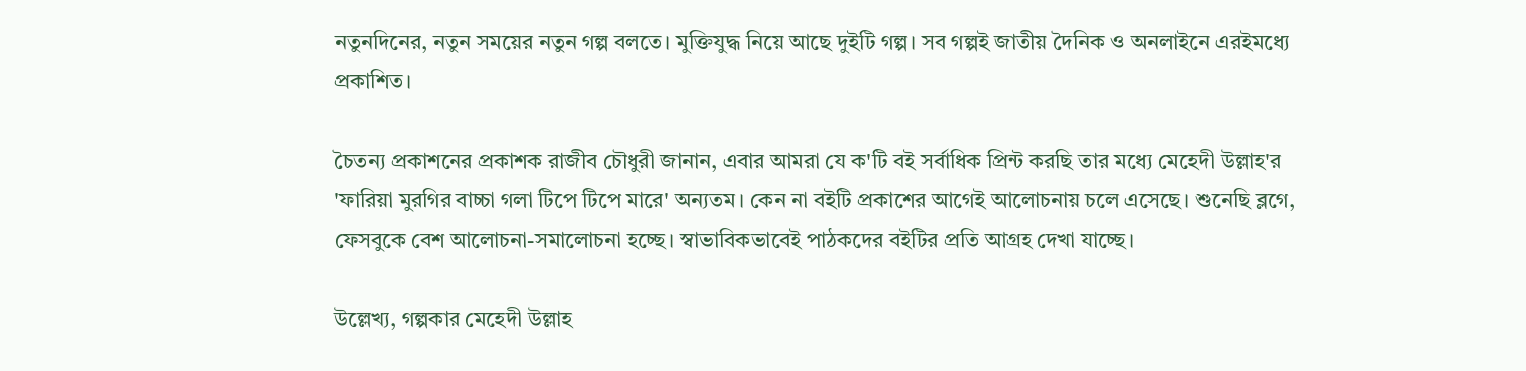নতুনদিনের, নতুন সময়ের নতুন গল্প বলতে। মুক্তিযুদ্ধ নিয়ে আছে দুইটি গল্প। সব গল্পই জাতীয় দৈনিক ও অনলাইনে এরইমধ্যে প্রকাশিত।

চৈতন্য প্রকাশনের প্রকাশক রাজীব চৌধুরী জানান, এবার আমরা যে ক'টি বই সর্বাধিক প্রিন্ট করছি তার মধ্যে মেহেদী উল্লাহ'র 'ফারিয়া মুরগির বাচ্চা গলা টিপে টিপে মারে' অন্যতম। কেন না বইটি প্রকাশের আগেই আলোচনায় চলে এসেছে। শুনেছি ব্লগে, ফেসবুকে বেশ আলোচনা-সমালোচনা হচ্ছে। স্বাভাবিকভাবেই পাঠকদের বইটির প্রতি আগ্রহ দেখা যাচ্ছে।

উল্লেখ্য, গল্পকার মেহেদী উল্লাহ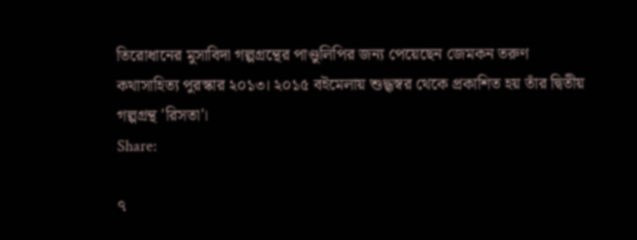তিরোধানের মুসাবিদা গল্পগ্রন্থের পাণ্ডুলিপির জন্য পেয়েছেন জেমকন তরুণ কথাসাহিত্য পুরস্কার ২০১৩। ২০১৫ বইমেলায় শুদ্ধ্বস্বর থেকে প্রকাশিত হয় তাঁর দ্বিতীয় গল্পগ্রন্থ 'রিসতা'।
Share:

৭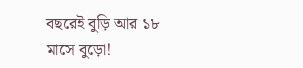বছরেই বুড়ি আর ১৮ মাসে বুড়ো!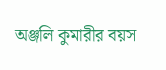অঞ্জলি কুমারীর বয়স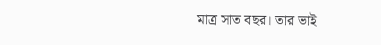মাত্র সাত বছর। তার ভাই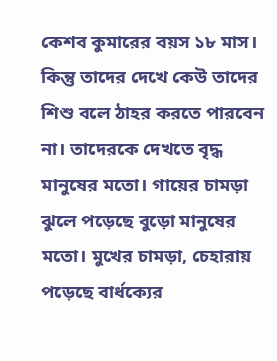কেশব কুমারের বয়স ১৮ মাস। কিন্তু তাদের দেখে কেউ তাদের শিশু বলে ঠাহর করতে পারবেন না। তাদেরকে দেখতে বৃদ্ধ মানুষের মতো। গায়ের চামড়া ঝুলে পড়েছে বুড়ো মানুষের মতো। মুখের চামড়া, চেহারায় পড়েছে বার্ধক্যের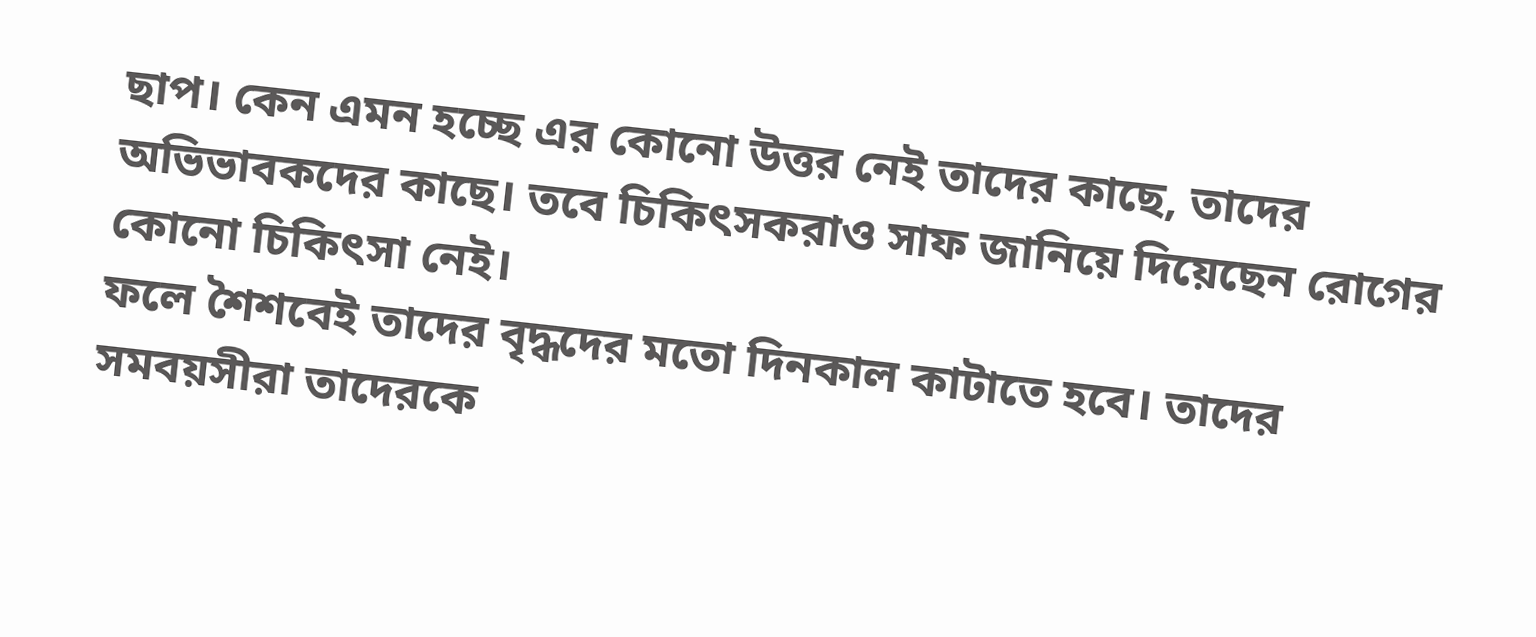ছাপ। কেন এমন হচ্ছে এর কোনো উত্তর নেই তাদের কাছে, তাদের অভিভাবকদের কাছে। তবে চিকিৎসকরাও সাফ জানিয়ে দিয়েছেন রোগের কোনো চিকিৎসা নেই।
ফলে শৈশবেই তাদের বৃদ্ধদের মতো দিনকাল কাটাতে হবে। তাদের সমবয়সীরা তাদেরকে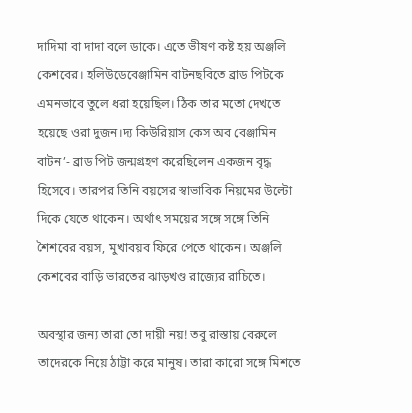দাদিমা বা দাদা বলে ডাকে। এতে ভীষণ কষ্ট হয় অঞ্জলি কেশবের। হলিউডেবেঞ্জামিন বাটনছবিতে ব্রাড পিটকে এমনভাবে তুলে ধরা হয়েছিল। ঠিক তার মতো দেখতে হয়েছে ওরা দুজন।দ্য কিউরিয়াস কেস অব বেঞ্জামিন বাটন’- ব্রাড পিট জন্মগ্রহণ করেছিলেন একজন বৃদ্ধ হিসেবে। তারপর তিনি বয়সের স্বাভাবিক নিয়মের উল্টো দিকে যেতে থাকেন। অর্থাৎ সময়ের সঙ্গে সঙ্গে তিনি শৈশবের বয়স, মুখাবয়ব ফিরে পেতে থাকেন। অঞ্জলি কেশবের বাড়ি ভারতের ঝাড়খণ্ড রাজ্যের রাচিতে।

অবস্থার জন্য তারা তো দায়ী নয়! তবু রাস্তায় বেরুলে তাদেরকে নিয়ে ঠাট্টা করে মানুষ। তারা কারো সঙ্গে মিশতে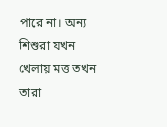পারে না। অন্য শিশুরা যখন খেলায় মত্ত তখন তারা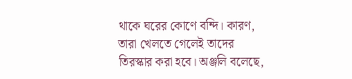থাকে ঘরের কোণে বন্দি। কারণ, তারা খেলতে গেলেই তাদের তিরস্কার করা হবে। অঞ্জলি বলেছে,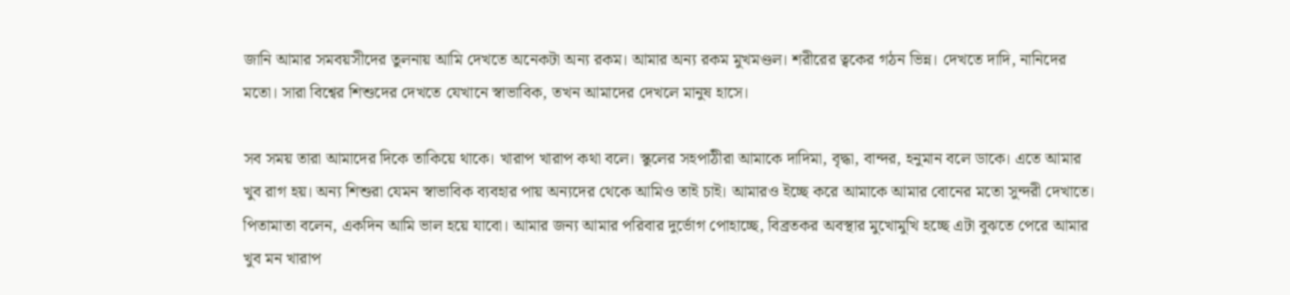জানি আমার সমবয়সীদের তুলনায় আমি দেখতে অনেকটা অন্য রকম। আমার অন্য রকম মুখমণ্ডল। শরীরের ত্বকের গঠন ভিন্ন। দেখতে দাদি, নানিদের মতো। সারা বিশ্বের শিশুদের দেখতে যেখানে স্বাভাবিক, তখন আমাদের দেখলে মানুষ হাসে।

সব সময় তারা আমাদের দিকে তাকিয়ে থাকে। খারাপ খারাপ কথা বলে। স্কুলের সহপাঠীরা আমাকে দাদিমা, বৃদ্ধা, বান্দর, হনুমান বলে ডাকে। এতে আমার খুব রাগ হয়। অন্য শিশুরা যেমন স্বাভাবিক ব্যবহার পায় অন্যদের থেকে আমিও তাই চাই। আমারও ইচ্ছে করে আমাকে আমার বোনের মতো সুন্দরী দেখাতে। পিতামাতা বলেন, একদিন আমি ভাল হয়ে যাবো। আমার জন্য আমার পরিবার দুর্ভোগ পোহাচ্ছে, বিব্রতকর অবস্থার মুখোমুখি হচ্ছে এটা বুঝতে পেরে আমার খুব মন খারাপ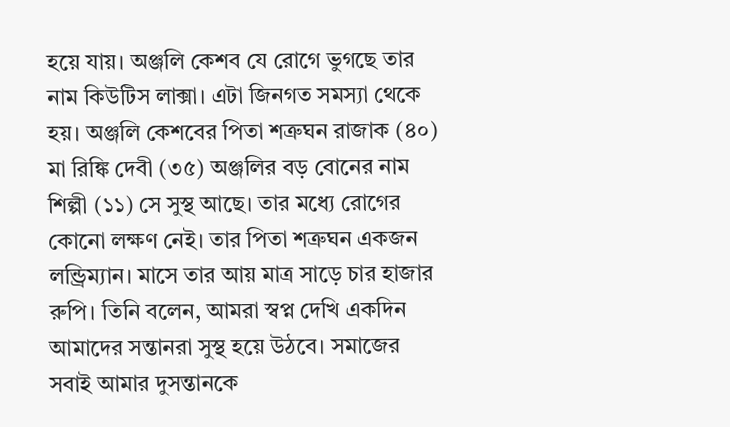হয়ে যায়। অঞ্জলি কেশব যে রোগে ভুগছে তার নাম কিউটিস লাক্সা। এটা জিনগত সমস্যা থেকে হয়। অঞ্জলি কেশবের পিতা শত্রুঘন রাজাক (৪০) মা রিঙ্কি দেবী (৩৫) অঞ্জলির বড় বোনের নাম শিল্পী (১১) সে সুস্থ আছে। তার মধ্যে রোগের কোনো লক্ষণ নেই। তার পিতা শত্রুঘন একজন লন্ড্রিম্যান। মাসে তার আয় মাত্র সাড়ে চার হাজার রুপি। তিনি বলেন, আমরা স্বপ্ন দেখি একদিন আমাদের সন্তানরা সুস্থ হয়ে উঠবে। সমাজের সবাই আমার দুসন্তানকে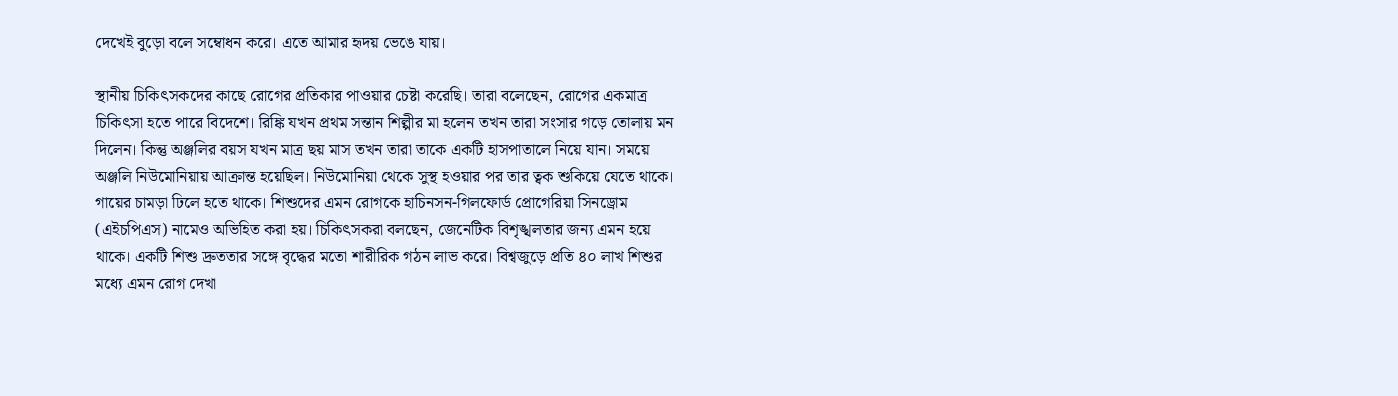দেখেই বুড়ো বলে সম্বোধন করে। এতে আমার হৃদয় ভেঙে যায়।

স্থানীয় চিকিৎসকদের কাছে রোগের প্রতিকার পাওয়ার চেষ্টা করেছি। তারা বলেছেন, রোগের একমাত্র চিকিৎসা হতে পারে বিদেশে। রিঙ্কি যখন প্রথম সন্তান শিল্পীর মা হলেন তখন তারা সংসার গড়ে তোলায় মন দিলেন। কিন্তু অঞ্জলির বয়স যখন মাত্র ছয় মাস তখন তারা তাকে একটি হাসপাতালে নিয়ে যান। সময়ে অঞ্জলি নিউমোনিয়ায় আক্রান্ত হয়েছিল। নিউমোনিয়া থেকে সুস্থ হওয়ার পর তার ত্বক শুকিয়ে যেতে থাকে। গায়ের চামড়া ঢিলে হতে থাকে। শিশুদের এমন রোগকে হাচিনসন-গিলফোর্ড প্রোগেরিয়া সিনড্রোম (এইচপিএস) নামেও অভিহিত করা হয়। চিকিৎসকরা বলছেন, জেনেটিক বিশৃঙ্খলতার জন্য এমন হয়ে থাকে। একটি শিশু দ্রুততার সঙ্গে বৃদ্ধের মতো শারীরিক গঠন লাভ করে। বিশ্বজুড়ে প্রতি ৪০ লাখ শিশুর মধ্যে এমন রোগ দেখা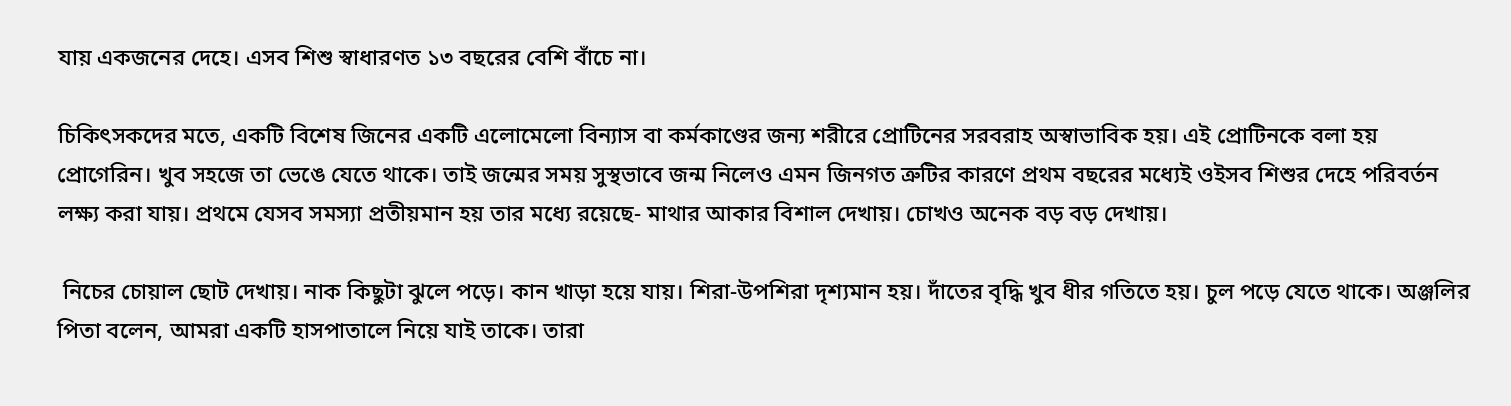যায় একজনের দেহে। এসব শিশু স্বাধারণত ১৩ বছরের বেশি বাঁচে না।

চিকিৎসকদের মতে, একটি বিশেষ জিনের একটি এলোমেলো বিন্যাস বা কর্মকাণ্ডের জন্য শরীরে প্রোটিনের সরবরাহ অস্বাভাবিক হয়। এই প্রোটিনকে বলা হয় প্রোগেরিন। খুব সহজে তা ভেঙে যেতে থাকে। তাই জন্মের সময় সুস্থভাবে জন্ম নিলেও এমন জিনগত ত্রুটির কারণে প্রথম বছরের মধ্যেই ওইসব শিশুর দেহে পরিবর্তন লক্ষ্য করা যায়। প্রথমে যেসব সমস্যা প্রতীয়মান হয় তার মধ্যে রয়েছে- মাথার আকার বিশাল দেখায়। চোখও অনেক বড় বড় দেখায়।

 নিচের চোয়াল ছোট দেখায়। নাক কিছুটা ঝুলে পড়ে। কান খাড়া হয়ে যায়। শিরা-উপশিরা দৃশ্যমান হয়। দাঁতের বৃদ্ধি খুব ধীর গতিতে হয়। চুল পড়ে যেতে থাকে। অঞ্জলির পিতা বলেন, আমরা একটি হাসপাতালে নিয়ে যাই তাকে। তারা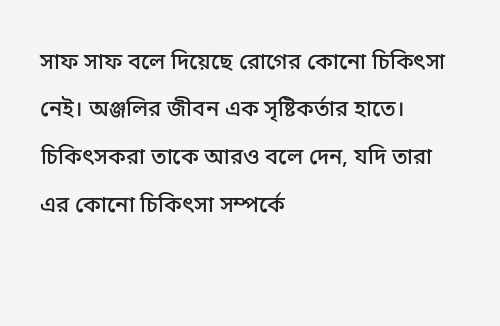সাফ সাফ বলে দিয়েছে রোগের কোনো চিকিৎসা নেই। অঞ্জলির জীবন এক সৃষ্টিকর্তার হাতে। চিকিৎসকরা তাকে আরও বলে দেন, যদি তারা এর কোনো চিকিৎসা সম্পর্কে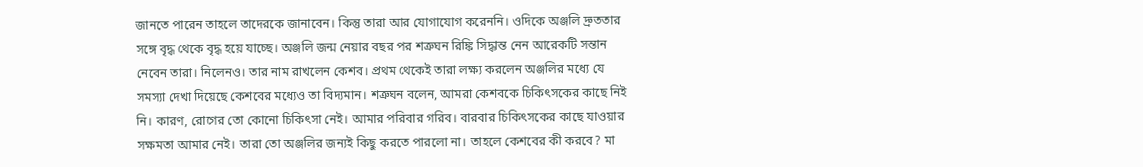জানতে পারেন তাহলে তাদেরকে জানাবেন। কিন্তু তারা আর যোগাযোগ করেননি। ওদিকে অঞ্জলি দ্রুততার সঙ্গে বৃদ্ধ থেকে বৃদ্ধ হয়ে যাচ্ছে। অঞ্জলি জন্ম নেয়ার বছর পর শত্রুঘন রিঙ্কি সিদ্ধান্ত নেন আরেকটি সন্তান নেবেন তারা। নিলেনও। তার নাম রাখলেন কেশব। প্রথম থেকেই তারা লক্ষ্য করলেন অঞ্জলির মধ্যে যে সমস্যা দেখা দিয়েছে কেশবের মধ্যেও তা বিদ্যমান। শত্রুঘন বলেন, আমরা কেশবকে চিকিৎসকের কাছে নিই নি। কারণ, রোগের তো কোনো চিকিৎসা নেই। আমার পরিবার গরিব। বারবার চিকিৎসকের কাছে যাওয়ার সক্ষমতা আমার নেই। তারা তো অঞ্জলির জন্যই কিছু করতে পারলো না। তাহলে কেশবের কী করবে? মা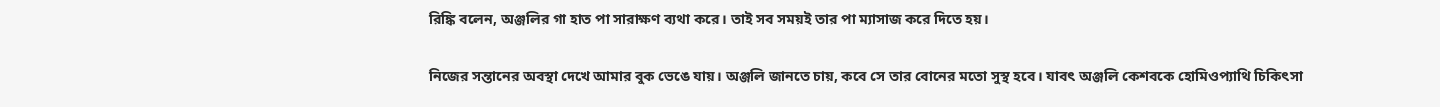রিঙ্কি বলেন, অঞ্জলির গা হাত পা সারাক্ষণ ব্যথা করে। তাই সব সময়ই তার পা ম্যাসাজ করে দিতে হয়।

নিজের সন্তানের অবস্থা দেখে আমার বুক ভেঙে যায়। অঞ্জলি জানতে চায়, কবে সে তার বোনের মতো সুস্থ হবে। যাবৎ অঞ্জলি কেশবকে হোমিওপ্যাথি চিকিৎসা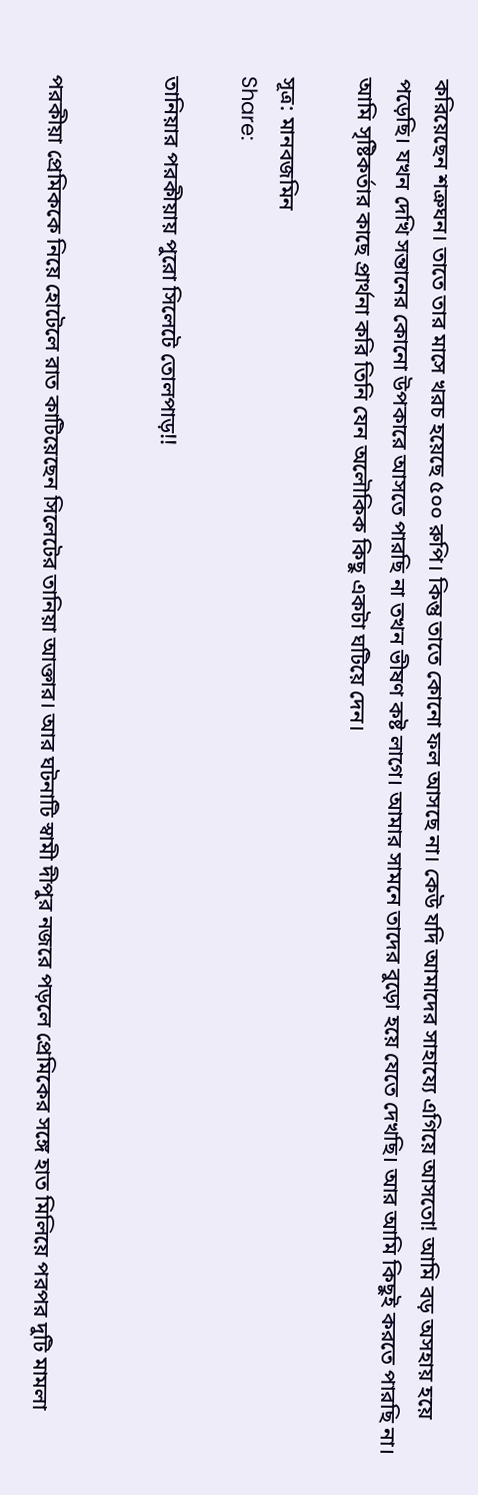করিয়েছেন শত্রুঘন। তাতে তার মাসে খরচ হয়েছে ৫০০ রুপি। কিন্তু তাতে কোনো ফল আসছে না। কেউ যদি আমাদের সাহায্যে এগিয়ে আসতো! আমি বড় অসহায় হয়ে পড়েছি। যখন দেখি সন্তানের কোনো উপকারে আসতে পারছি না তখন ভীষণ কষ্ট লাগে। আমার সামনে তাদের বুড়ো হয়ে যেতে দেখছি। আর আমি কিছুই করতে পারছি না। আমি সৃষ্টিকর্তার কাছে প্রার্থনা করি তিনি যেন অলৌকিক কিছু একটা ঘটিয়ে দেন।

সূত্র: মানবজমিন
Share:

তানিয়ার পরকীয়ায় পুরো সিলেটে তোলপাড়!!


পরকীয়া প্রেমিককে নিয়ে হোটেলে রাত কাটিয়েছেন সিলেটের তানিয়া আক্তার। আর ঘটনাটি স্বামী দীপুর নজরে পড়লে প্রেমিকের সঙ্গে হাত মিলিয়ে পরপর দুটি মামলা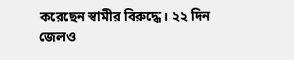করেছেন স্বামীর বিরুদ্ধে। ২২ দিন জেলও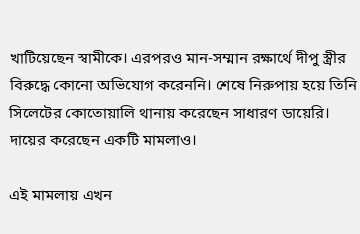খাটিয়েছেন স্বামীকে। এরপরও মান-সম্মান রক্ষার্থে দীপু স্ত্রীর বিরুদ্ধে কোনো অভিযোগ করেননি। শেষে নিরুপায় হয়ে তিনি সিলেটের কোতোয়ালি থানায় করেছেন সাধারণ ডায়েরি। দায়ের করেছেন একটি মামলাও।

এই মামলায় এখন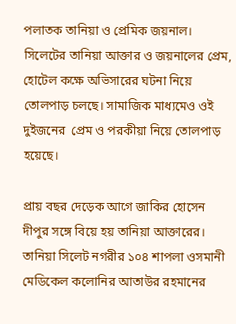পলাতক তানিয়া ও প্রেমিক জয়নাল। সিলেটের তানিয়া আক্তার ও জয়নালের প্রেম, হোটেল কক্ষে অভিসারের ঘটনা নিয়ে তোলপাড় চলছে। সামাজিক মাধ্যমেও ওই দুইজনের  প্রেম ও পরকীয়া নিয়ে তোলপাড় হয়েছে।

প্রায় বছর দেড়েক আগে জাকির হোসেন দীপুর সঙ্গে বিয়ে হয় তানিয়া আক্তারের। তানিয়া সিলেট নগরীর ১০৪ শাপলা ওসমানী মেডিকেল কলোনির আতাউর রহমানের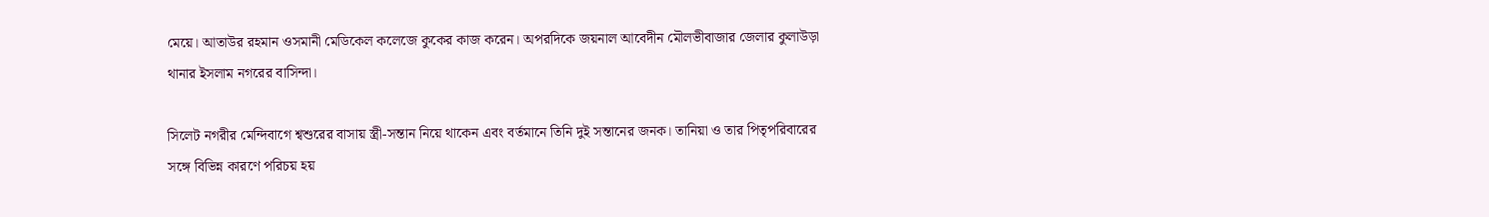মেয়ে। আতাউর রহমান ওসমানী মেডিকেল কলেজে কুকের কাজ করেন। অপরদিকে জয়নাল আবেদীন মৌলভীবাজার জেলার কুলাউড়া থানার ইসলাম নগরের বাসিন্দা।

সিলেট নগরীর মেন্দিবাগে শ্বশুরের বাসায় স্ত্রী-সন্তান নিয়ে থাকেন এবং বর্তমানে তিনি দুই সন্তানের জনক। তানিয়া ও তার পিতৃপরিবারের সঙ্গে বিভিন্ন কারণে পরিচয় হয়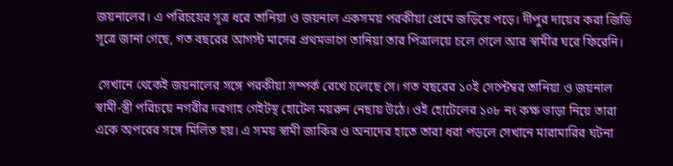জয়নালের। এ পরিচয়ের সূত্র ধরে তানিয়া ও জয়নাল একসময় পরকীয়া প্রেমে জড়িয়ে পড়ে। দীপুর দায়ের করা জিডি সূত্রে জানা গেছে, গত বছরের আগস্ট মাসের প্রথমভাগে তানিয়া তার পিত্রালয়ে চলে গেলে আর স্বামীর ঘরে ফিরেনি।

 সেখানে থেকেই জয়নালের সঙ্গে পরকীয়া সম্পর্ক রেখে চলেছে সে। গত বছরের ১০ই সেপ্টেম্বর তানিয়া ও জয়নাল স্বামী-স্ত্রী পরিচয়ে নগরীর দরগাহ গেইটস্থ হোটেল ময়রুন নেছায় উঠে। ওই হোটেলের ১০৮ নং কক্ষ ভাড়া নিয়ে তারা একে অপরের সঙ্গে মিলিত হয়। এ সময় স্বামী জাকির ও অন্যদের হাতে তারা ধরা পড়লে সেখানে মারামারির ঘটনা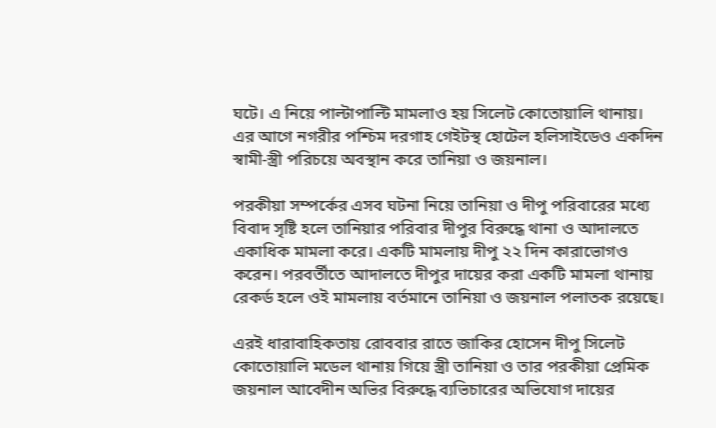ঘটে। এ নিয়ে পাল্টাপাল্টি মামলাও হয় সিলেট কোতোয়ালি থানায়। এর আগে নগরীর পশ্চিম দরগাহ গেইটস্থ হোটেল হলিসাইডেও একদিন স্বামী-স্ত্রী পরিচয়ে অবস্থান করে তানিয়া ও জয়নাল।

পরকীয়া সম্পর্কের এসব ঘটনা নিয়ে তানিয়া ও দীপু পরিবারের মধ্যে বিবাদ সৃষ্টি হলে তানিয়ার পরিবার দীপুর বিরুদ্ধে থানা ও আদালতে একাধিক মামলা করে। একটি মামলায় দীপু ২২ দিন কারাভোগও করেন। পরবর্তীতে আদালতে দীপুর দায়ের করা একটি মামলা থানায় রেকর্ড হলে ওই মামলায় বর্তমানে তানিয়া ও জয়নাল পলাতক রয়েছে।

এরই ধারাবাহিকতায় রোববার রাতে জাকির হোসেন দীপু সিলেট কোতোয়ালি মডেল থানায় গিয়ে স্ত্রী তানিয়া ও তার পরকীয়া প্রেমিক  জয়নাল আবেদীন অভির বিরুদ্ধে ব্যভিচারের অভিযোগ দায়ের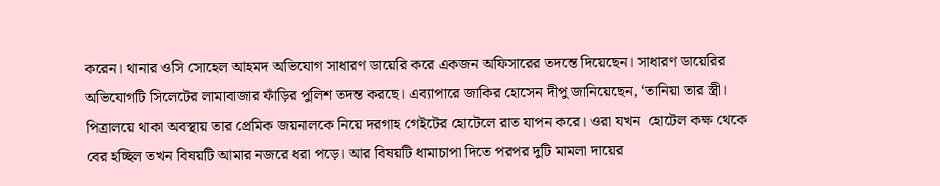করেন। থানার ওসি সোহেল আহমদ অভিযোগ সাধারণ ডায়েরি করে একজন অফিসারের তদন্তে দিয়েছেন। সাধারণ ডায়েরির অভিযোগটি সিলেটের লামাবাজার ফাঁড়ির পুলিশ তদন্ত করছে। এব্যাপারে জাকির হোসেন দীপু জানিয়েছেন, ‘তানিয়া তার স্ত্রী। পিত্রালয়ে থাকা অবস্থায় তার প্রেমিক জয়নালকে নিয়ে দরগাহ গেইটের হোটেলে রাত যাপন করে। ওরা যখন  হোটেল কক্ষ থেকে বের হচ্ছিল তখন বিষয়টি আমার নজরে ধরা পড়ে। আর বিষয়টি ধামাচাপা দিতে পরপর দুটি মামলা দায়ের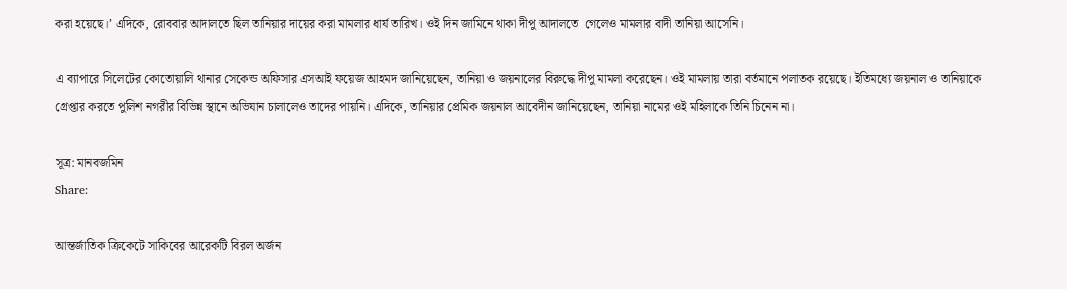করা হয়েছে।’ এদিকে, রোববার আদালতে ছিল তানিয়ার দায়ের করা মামলার ধার্য তারিখ। ওই দিন জামিনে থাকা দীপু আদালতে  গেলেও মামলার বাদী তানিয়া আসেনি।

এ ব্যাপারে সিলেটের কোতোয়ালি থানার সেকেন্ড অফিসার এসআই ফয়েজ আহমদ জানিয়েছেন, তানিয়া ও জয়নালের বিরুদ্ধে দীপু মামলা করেছেন। ওই মামলায় তারা বর্তমানে পলাতক রয়েছে। ইতিমধ্যে জয়নাল ও তানিয়াকে গ্রেপ্তার করতে পুলিশ নগরীর বিভিন্ন স্থানে অভিযান চালালেও তাদের পায়নি। এদিকে, তানিয়ার প্রেমিক জয়নাল আবেদীন জানিয়েছেন, তানিয়া নামের ওই মহিলাকে তিনি চিনেন না।

সূত্র: মানবজমিন
Share:

আন্তর্জাতিক ক্রিকেটে সাকিবের আরেকটি বিরল অর্জন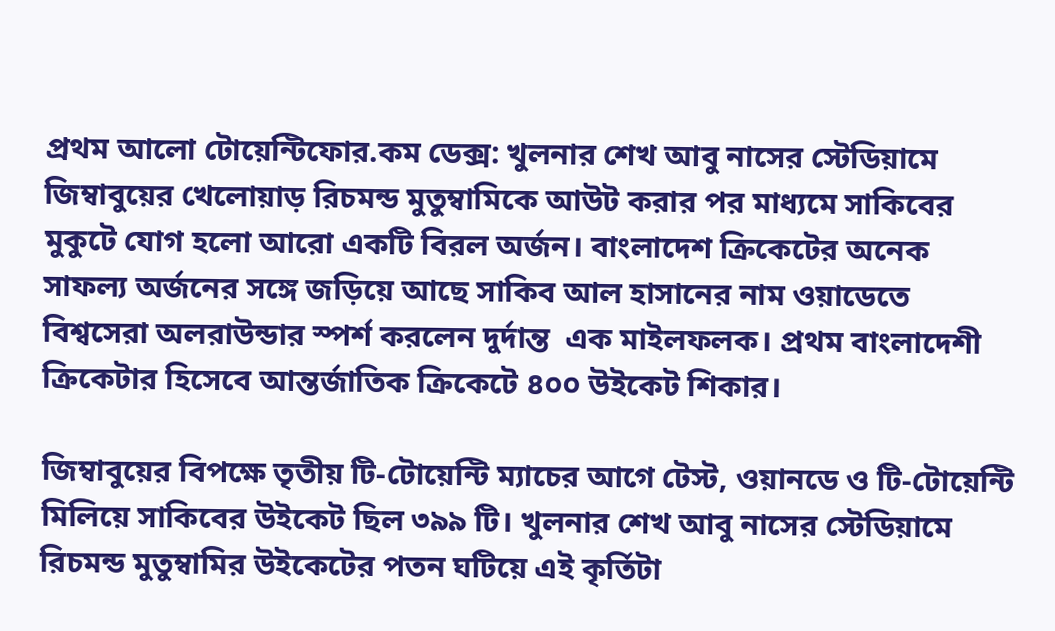প্রথম আলো টোয়েন্টিফোর.কম ডেক্স: খুলনার শেখ আবু নাসের স্টেডিয়ামে জিম্বাবুয়ের খেলোয়াড় রিচমন্ড মুতুম্বামিকে আউট করার পর মাধ্যমে সাকিবের মুকুটে যোগ হলো আরো একটি বিরল অর্জন। বাংলাদেশ ক্রিকেটের অনেক সাফল্য অর্জনের সঙ্গে জড়িয়ে আছে সাকিব আল হাসানের নাম ওয়াডেতে বিশ্বসেরা অলরাউন্ডার স্পর্শ করলেন দুর্দান্ত  এক মাইলফলক। প্রথম বাংলাদেশী ক্রিকেটার হিসেবে আন্তর্জাতিক ক্রিকেটে ৪০০ উইকেট শিকার।

জিম্বাবুয়ের বিপক্ষে তৃতীয় টি-টোয়েন্টি ম্যাচের আগে টেস্ট, ওয়ানডে ও টি-টোয়েন্টি মিলিয়ে সাকিবের উইকেট ছিল ৩৯৯ টি। খুলনার শেখ আবু নাসের স্টেডিয়ামে রিচমন্ড মুতুম্বামির উইকেটের পতন ঘটিয়ে এই কৃর্তিটা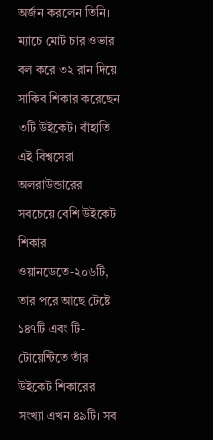অর্জন করলেন তিনি।
ম্যাচে মোট চার ওভার বল করে ৩২ রান দিয়ে সাকিব শিকার করেছেন ৩টি উইকেট। বাঁহাতি এই বিশ্বসেরা অলরাউন্ডারের সবচেয়ে বেশি উইকেট শিকার ওয়ানডেতে-২০৬টি, তার পরে আছে টেষ্টে ১৪৭টি এবং টি-টোয়েন্টিতে তাঁর উইকেট শিকারের সংখ্যা এখন ৪৯টি। সব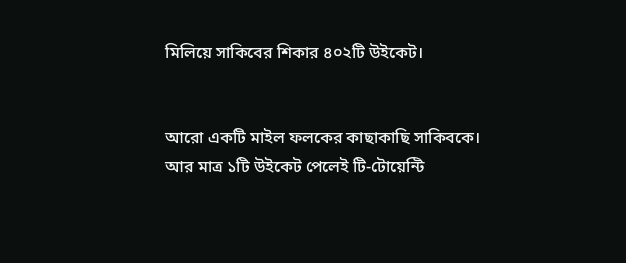মিলিয়ে সাকিবের শিকার ৪০২টি উইকেট।


আরো একটি মাইল ফলকের কাছাকাছি সাকিবকে। আর মাত্র ১টি উইকেট পেলেই টি-টোয়েন্টি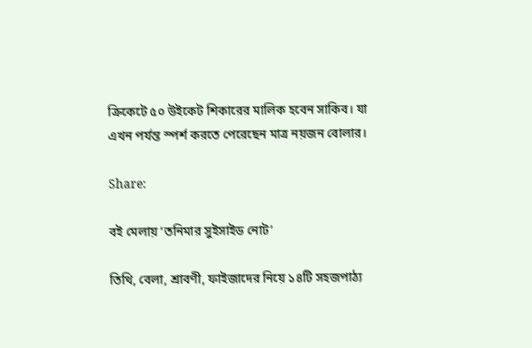ক্রিকেটে ৫০ উইকেট শিকারের মালিক হবেন সাকিব। যা এখন পর্যন্ত স্পর্শ করতে পেরেছেন মাত্র নয়জন বোলার।

Share:

বই মেলায় ‘তনিমার সুইসাইড নোট’

তিথি, বেলা, শ্রাবণী, ফাইজাদের নিয়ে ১৪টি সহজপাঠ্য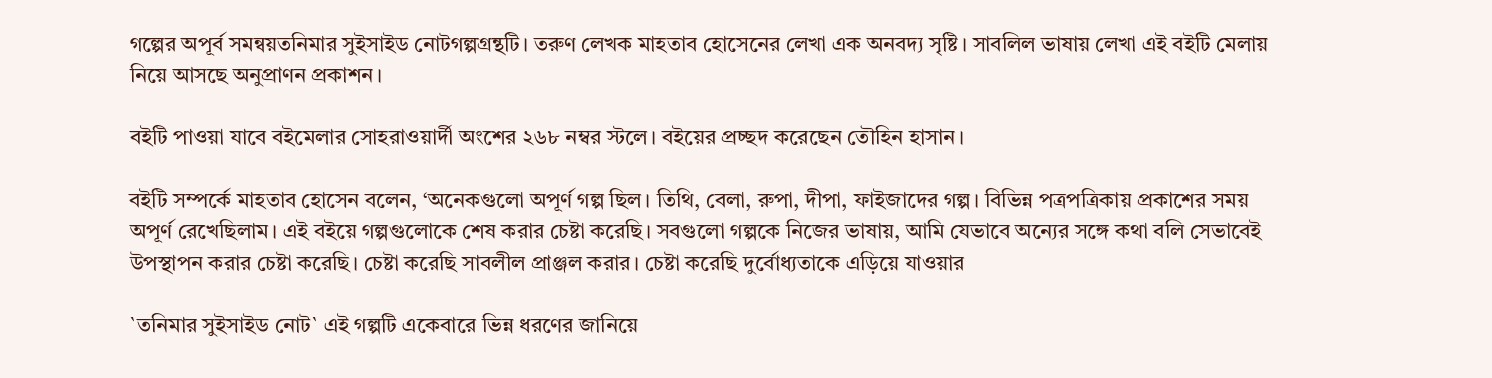গল্পের অপূর্ব সমন্বয়তনিমার সুইসাইড নোটগল্পগ্রন্থটি। তরুণ লেখক মাহতাব হোসেনের লেখা এক অনবদ্য সৃষ্টি। সাবলিল ভাষায় লেখা এই বইটি মেলায় নিয়ে আসছে অনুপ্রাণন প্রকাশন।

বইটি পাওয়া যাবে বইমেলার সোহরাওয়ার্দী অংশের ২৬৮ নম্বর স্টলে। বইয়ের প্রচ্ছদ করেছেন তৌহিন হাসান।

বইটি সম্পর্কে মাহতাব হোসেন বলেন, ‘অনেকগুলো অপূর্ণ গল্প ছিল। তিথি, বেলা, রুপা, দীপা, ফাইজাদের গল্প। বিভিন্ন পত্রপত্রিকায় প্রকাশের সময় অপূর্ণ রেখেছিলাম। এই বইয়ে গল্পগুলোকে শেষ করার চেষ্টা করেছি। সবগুলো গল্পকে নিজের ভাষায়, আমি যেভাবে অন্যের সঙ্গে কথা বলি সেভাবেই উপস্থাপন করার চেষ্টা করেছি। চেষ্টা করেছি সাবলীল প্রাঞ্জল করার। চেষ্টা করেছি দুর্বোধ্যতাকে এড়িয়ে যাওয়ার

`তনিমার সুইসাইড নোট` এই গল্পটি একেবারে ভিন্ন ধরণের জানিয়ে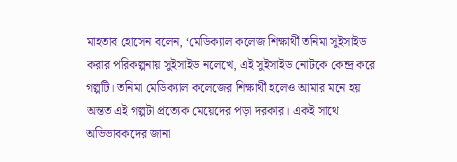মাহতাব হোসেন বলেন, ‘মেডিক্যাল কলেজ শিক্ষার্থী তনিমা সুইসাইড করার পরিকল্পনায় সুইসাইড নলেখে, এই সুইসাইড নোটকে কেন্দ্র করে গল্পটি। তনিমা মেডিক্যাল কলেজের শিক্ষার্থী হলেও আমার মনে হয় অন্তত এই গল্পটা প্রত্যেক মেয়েদের পড়া দরকার। একই সাথে অভিভাবকদের জানা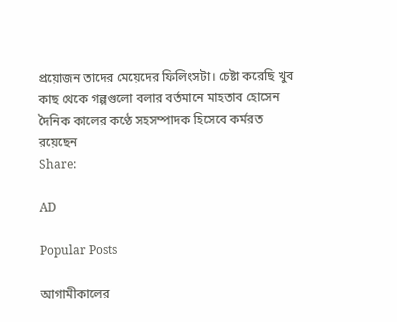প্রয়োজন তাদের মেয়েদের ফিলিংসটা। চেষ্টা করেছি খুব কাছ থেকে গল্পগুলো বলার বর্তমানে মাহতাব হোসেন দৈনিক কালের কণ্ঠে সহসম্পাদক হিসেবে কর্মরত রয়েছেন
Share:

AD

Popular Posts

আগামীকালের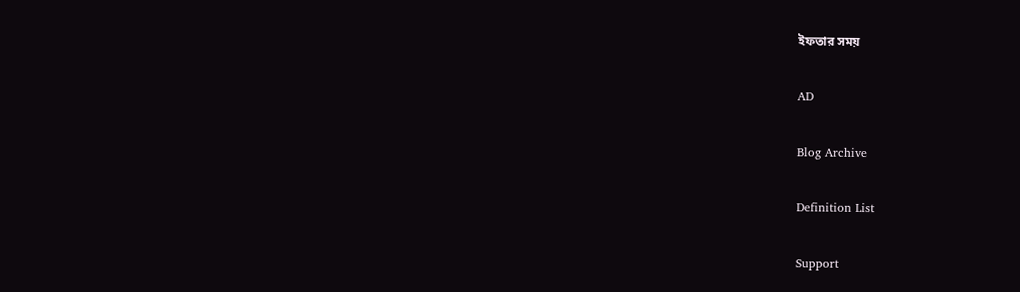ইফতার সময়

AD

Blog Archive

Definition List

Support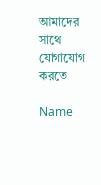আমাদের সাথে যোগাযোগ করতে

Name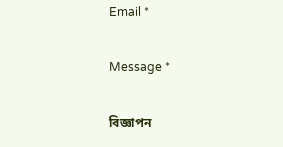Email *

Message *

বিজ্ঞাপন